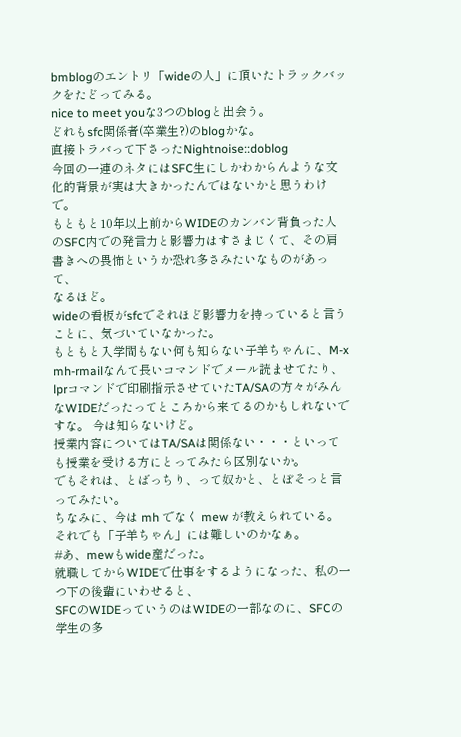bmblogのエントリ「wideの人」に頂いたトラックバックをたどってみる。
nice to meet youな3つのblogと出会う。
どれもsfc関係者(卒業生?)のblogかな。
直接トラバって下さったNightnoise::doblog
今回の一連のネタにはSFC生にしかわからんような文化的背景が実は大きかったんではないかと思うわけで。
もともと10年以上前からWIDEのカンバン背負った人のSFC内での発言力と影響力はすさまじくて、その肩書きへの畏怖というか恐れ多さみたいなものがあって、
なるほど。
wideの看板がsfcでそれほど影響力を持っていると言うことに、気づいていなかった。
もともと入学間もない何も知らない子羊ちゃんに、M-x mh-rmailなんて長いコマンドでメール読ませてたり、lprコマンドで印刷指示させていたTA/SAの方々がみんなWIDEだったってところから来てるのかもしれないですな。 今は知らないけど。
授業内容についてはTA/SAは関係ない・・・といっても授業を受ける方にとってみたら区別ないか。
でもそれは、とばっちり、って奴かと、とぼそっと言ってみたい。
ちなみに、今は mh でなく mew が教えられている。
それでも「子羊ちゃん」には難しいのかなぁ。
#あ、mewもwide産だった。
就職してからWIDEで仕事をするようになった、私の一つ下の後輩にいわせると、
SFCのWIDEっていうのはWIDEの一部なのに、SFCの学生の多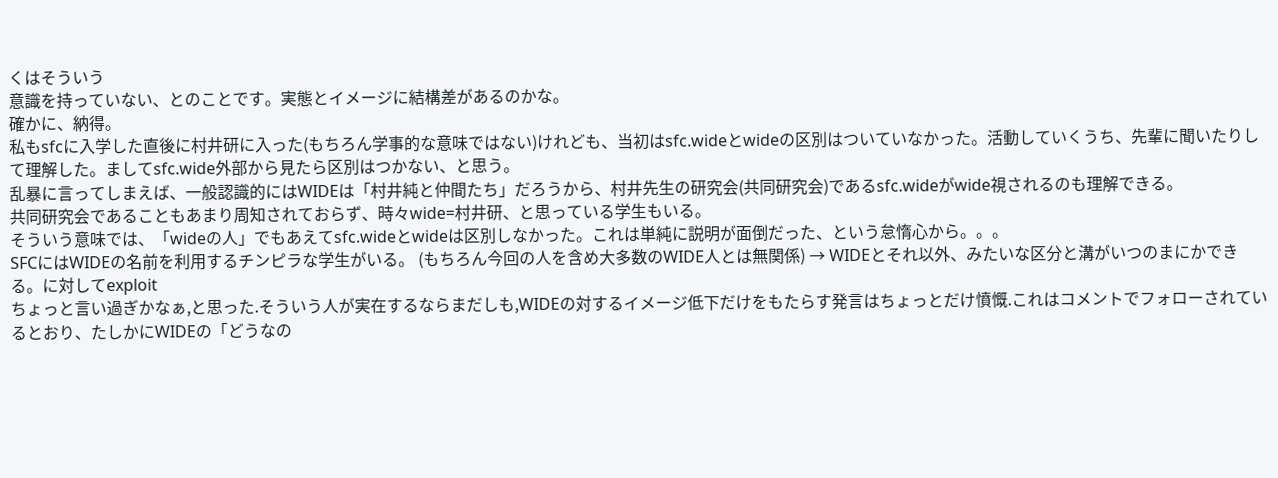くはそういう
意識を持っていない、とのことです。実態とイメージに結構差があるのかな。
確かに、納得。
私もsfcに入学した直後に村井研に入った(もちろん学事的な意味ではない)けれども、当初はsfc.wideとwideの区別はついていなかった。活動していくうち、先輩に聞いたりして理解した。ましてsfc.wide外部から見たら区別はつかない、と思う。
乱暴に言ってしまえば、一般認識的にはWIDEは「村井純と仲間たち」だろうから、村井先生の研究会(共同研究会)であるsfc.wideがwide視されるのも理解できる。
共同研究会であることもあまり周知されておらず、時々wide=村井研、と思っている学生もいる。
そういう意味では、「wideの人」でもあえてsfc.wideとwideは区別しなかった。これは単純に説明が面倒だった、という怠惰心から。。。
SFCにはWIDEの名前を利用するチンピラな学生がいる。 (もちろん今回の人を含め大多数のWIDE人とは無関係) → WIDEとそれ以外、みたいな区分と溝がいつのまにかできる。に対してexploit
ちょっと言い過ぎかなぁ,と思った.そういう人が実在するならまだしも,WIDEの対するイメージ低下だけをもたらす発言はちょっとだけ憤慨.これはコメントでフォローされているとおり、たしかにWIDEの「どうなの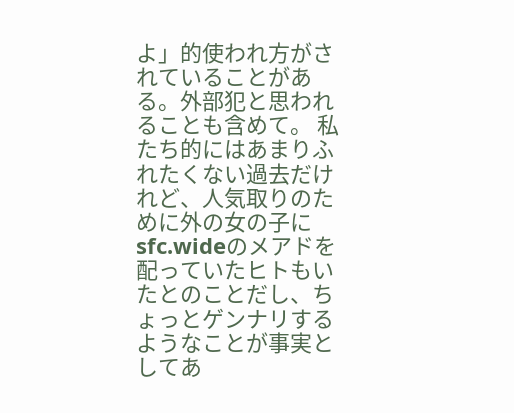よ」的使われ方がされていることがある。外部犯と思われることも含めて。 私たち的にはあまりふれたくない過去だけれど、人気取りのために外の女の子にsfc.wideのメアドを配っていたヒトもいたとのことだし、ちょっとゲンナリするようなことが事実としてあ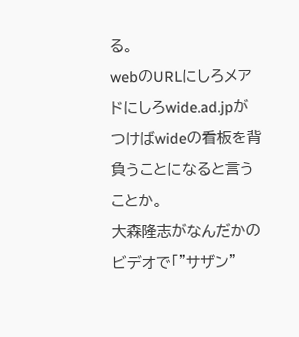る。
webのURLにしろメアドにしろwide.ad.jpがつけばwideの看板を背負うことになると言うことか。
大森隆志がなんだかのビデオで「"サザン"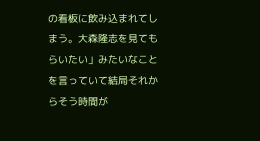の看板に飲み込まれてしまう。大森隆志を見てもらいたい」みたいなことを言っていて結局それからそう時間が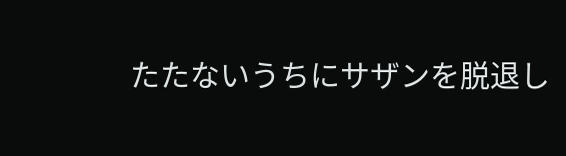たたないうちにサザンを脱退し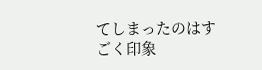てしまったのはすごく印象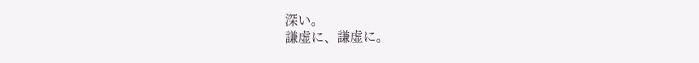深い。
謙虚に、謙虚に。